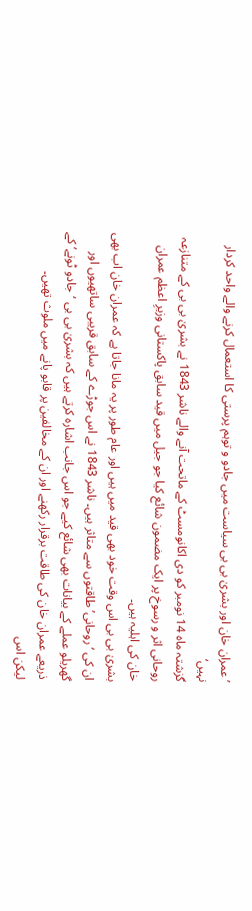’عمران خان اور بشریٰ بی بی سیاست میں جادو و توہم پرستی کا استعمال کرنے والے واحد کردار نہیں‘
گزشتہ ماہ 14 نومبر کو دی اکانومسٹ کے ماتحت آنے والے ناشر 1843 نے بشریٰ بی بی کے متنازعہ روحانی اثر و رسوخ پر ایک مضمون شائع کیا جو جیل میں قید سابق پاکستانی وزیرِ اعظم عمران خان کی اہلیہ ہیں۔
بشریٰ بی بی اس وقت خود بھی قید میں ہیں اور عام طور پر یہ مانا جاتا ہے کہ عمران خان اب بھی ان کی ‘روحانی’ طاقتوں سے متاثر ہیں۔ ناشر 1843 نے اس جوڑے کے سابق قریبی ساتھیوں اور گھریلو عملے کے بیانات بھی شائع کیے جو اس جانب اشارہ کرتے ہیں کہ بشریٰ بی بی ‘جادو ٹونے’ کے ذریعے عمران خان کی طاقت برقرار رکھنے اور ان کے مخالفین پر قابو پانے میں ملوث تھیں۔
لیکن اس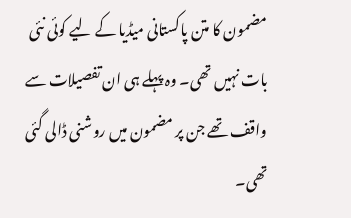مضمون کا متن پاکستانی میڈیا کے لیے کوئی نئی بات نہیں تھی۔ وہ پہلے ہی ان تفصیلات سے واقف تھے جن پر مضمون میں روشنی ڈالی گئی تھی۔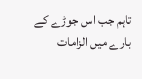تاہم جب اس جوڑے کے بارے میں الزامات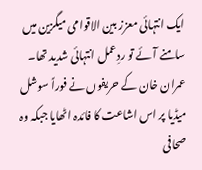ایک انتہائی معزز بین الاقوامی میگزین میں سامنے آئے تو ردِعمل انتہائی شدید تھا۔
عمران خان کے حریفوں نے فوراً سوشل میڈیا پر اس اشاعت کا فائدہ اٹھایا جبکہ وہ صحافی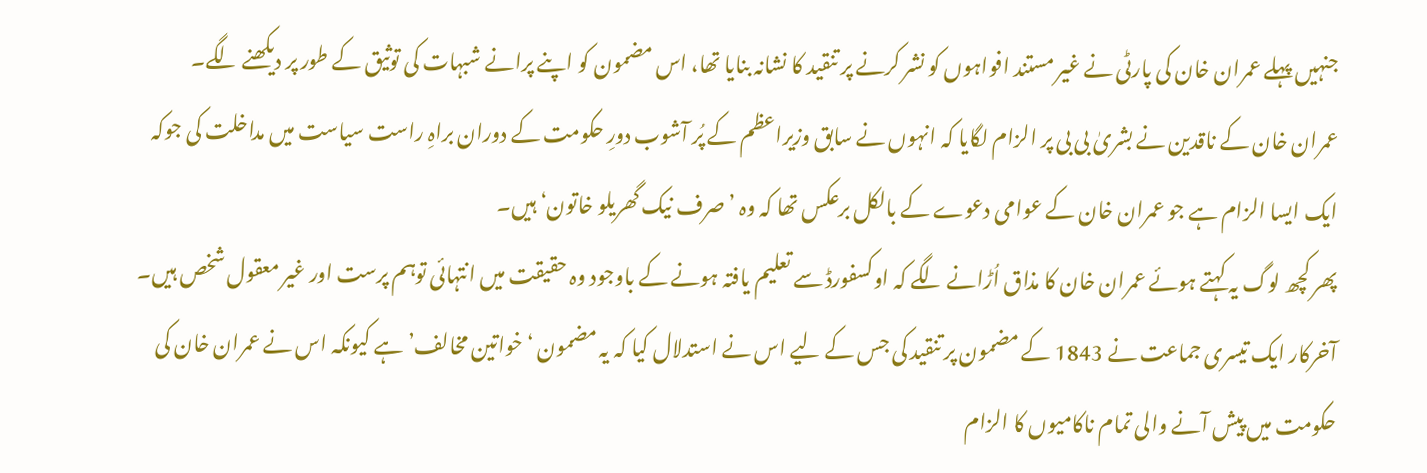جنہیں پہلے عمران خان کی پارٹی نے غیر مستند افواہوں کو نشر کرنے پر تنقید کا نشانہ بنایا تھا، اس مضمون کو اپنے پرانے شبہات کی توثیق کے طور پر دیکھنے لگے۔
عمران خان کے ناقدین نے بشریٰ بی بی پر الزام لگایا کہ انہوں نے سابق وزیراعظم کے پُر آشوب دورِ حکومت کے دوران براہِ راست سیاست میں مداخلت کی جوکہ ایک ایسا الزام ہے جو عمران خان کے عوامی دعوے کے بالکل برعکس تھا کہ وہ ’صرف نیک گھریلو خاتون‘ ہیں۔
پھر کچھ لوگ یہ کہتے ہوئے عمران خان کا مذاق اُڑانے لگے کہ اوکسفورڈ سے تعلیم یافتہ ہونے کے باوجود وہ حقیقت میں انتہائی توہم پرست اور غیر معقول شخص ہیں۔ آخرکار ایک تیسری جماعت نے 1843 کے مضمون پر تنقید کی جس کے لیے اس نے استدلال کیا کہ یہ مضمون ‘خواتین مخالف’ ہے کیونکہ اس نے عمران خان کی حکومت میں پیش آنے والی تمام ناکامیوں کا الزام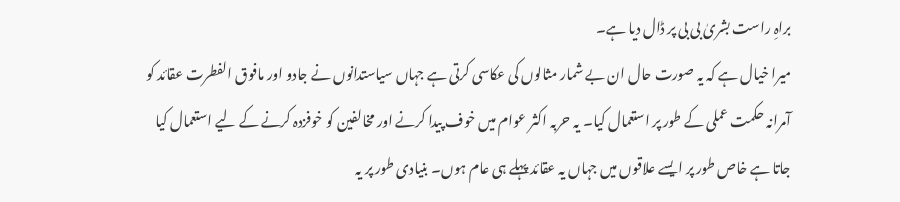براہِ راست بشریٰ بی بی پر ڈال دیا ہے۔
میرا خیال ہے کہ یہ صورت حال ان بے شمار مثالوں کی عکاسی کرتی ہے جہاں سیاستدانوں نے جادو اور مافوق الفطرت عقائد کو آمرانہ حکمت عملی کے طور پر استعمال کیا۔ یہ حربہ اکثر عوام میں خوف پیدا کرنے اور مخالفین کو خوفزدہ کرنے کے لیے استعمال کیا جاتا ہے خاص طور پر ایسے علاقوں میں جہاں یہ عقائد پہلے ہی عام ہوں۔ بنیادی طور پر یہ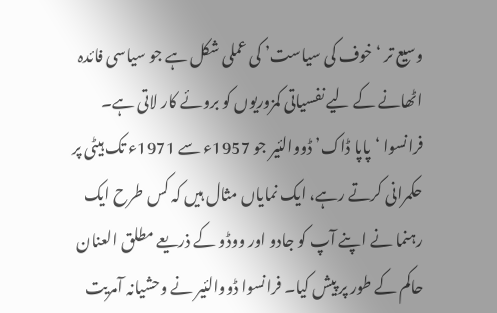وسیع تر ‘خوف کی سیاست’ کی عملی شکل ہے جو سیاسی فائدہ اٹھانے کے لیے نفسیاتی کمزوریوں کو بروئے کار لاتی ہے۔
فرانسوا ‘پاپا ڈاک’ ڈووالئیر جو 1957ء سے 1971ء تک ہیٹی پر حکمرانی کرتے رہے، ایک نمایاں مثال ہیں کہ کس طرح ایک رہنما نے اپنے آپ کو جادو اور ووڈو کے ذریعے مطلق العنان حاکم کے طور پر پیش کیا۔ فرانسوا ڈووالئیر نے وحشیانہ آمریت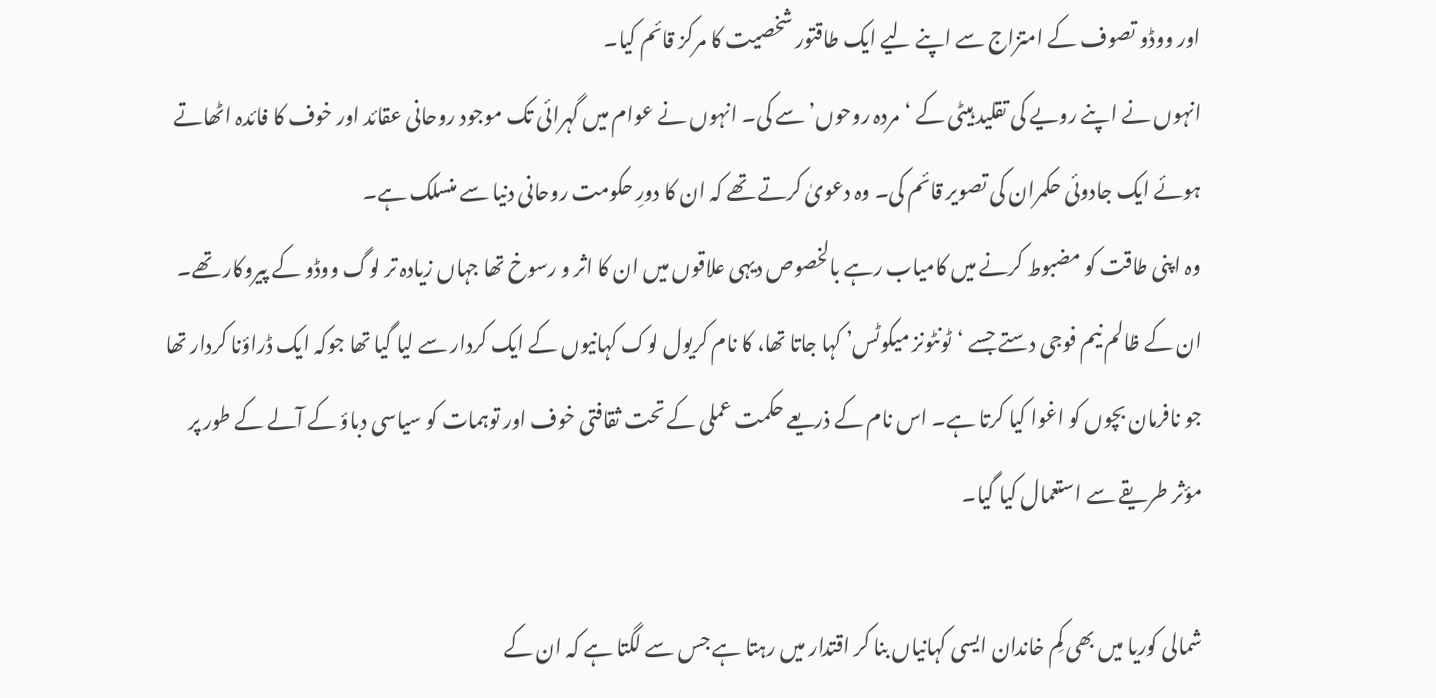اور ووڈو تصوف کے امتزاج سے اپنے لیے ایک طاقتور شخصیت کا مرکز قائم کیا۔
انہوں نے اپنے رویے کی تقلید ہیٹی کے ‘مردہ روحوں’ سے کی۔ انہوں نے عوام میں گہرائی تک موجود روحانی عقائد اور خوف کا فائدہ اٹھاتے ہوئے ایک جادوئی حکمران کی تصویر قائم کی۔ وہ دعویٰ کرتے تھے کہ ان کا دورِ حکومت روحانی دنیا سے منسلک ہے۔
وہ اپنی طاقت کو مضبوط کرنے میں کامیاب رہے بالخصوص دیہی علاقوں میں ان کا اثر و رسوخ تھا جہاں زیادہ تر لوگ ووڈو کے پیروکار تھے۔
ان کے ظالم نیم فوجی دستے جسے ‘ٹونٹونز میکوٹس’ کہا جاتا تھا، کا نام کریول لوک کہانیوں کے ایک کردار سے لیا گیا تھا جوکہ ایک ڈراؤنا کردار تھا جو نافرمان بچوں کو اغوا کیا کرتا ہے۔ اس نام کے ذریعے حکمت عملی کے تحت ثقافتی خوف اور توہمات کو سیاسی دباؤ کے آلے کے طور پر مؤثر طریقے سے استعمال کیا گیا۔

شمالی کوریا میں بھی کِم خاندان ایسی کہانیاں بنا کر اقتدار میں رہتا ہے جس سے لگتا ہے کہ ان کے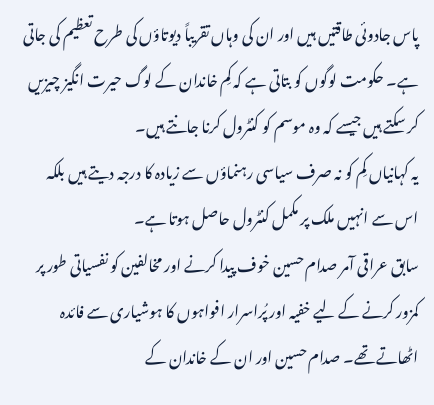پاس جادوئی طاقتیں ہیں اور ان کی وہاں تقریباً دیوتاؤں کی طرح تعظیم کی جاتی ہے۔ حکومت لوگوں کو بتاتی ہے کہ کِم خاندان کے لوگ حیرت انگیز چیزیں کر سکتے ہیں جیسے کہ وہ موسم کو کنٹرول کرنا جانتے ہیں۔
یہ کہانیاں کِم کو نہ صرف سیاسی رہنماؤں سے زیادہ کا درجہ دیتے ہیں بلکہ اس سے انہیں ملک پر مکمل کنٹرول حاصل ہوتا ہے۔
سابق عراقی آمر صدام حسین خوف پیدا کرنے اور مخالفین کو نفسیاتی طور پر کمزور کرنے کے لیے خفیہ اور پُراسرار افواہوں کا ہوشیاری سے فائدہ اٹھاتے تھے۔ صدام حسین اور ان کے خاندان کے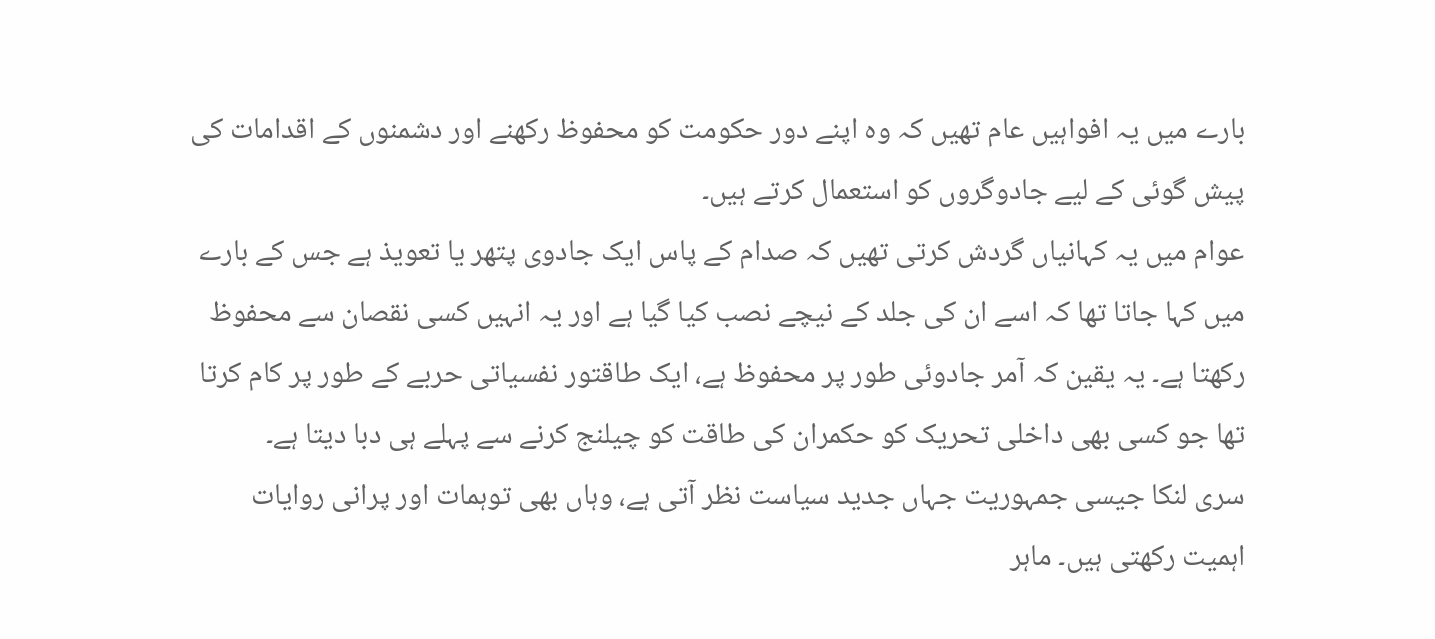بارے میں یہ افواہیں عام تھیں کہ وہ اپنے دور حکومت کو محفوظ رکھنے اور دشمنوں کے اقدامات کی پیش گوئی کے لیے جادوگروں کو استعمال کرتے ہیں۔
عوام میں یہ کہانیاں گردش کرتی تھیں کہ صدام کے پاس ایک جادوی پتھر یا تعویذ ہے جس کے بارے میں کہا جاتا تھا کہ اسے ان کی جلد کے نیچے نصب کیا گیا ہے اور یہ انہیں کسی نقصان سے محفوظ رکھتا ہے۔ یہ یقین کہ آمر جادوئی طور پر محفوظ ہے، ایک طاقتور نفسیاتی حربے کے طور پر کام کرتا تھا جو کسی بھی داخلی تحریک کو حکمران کی طاقت کو چیلنج کرنے سے پہلے ہی دبا دیتا ہے۔
سری لنکا جیسی جمہوریت جہاں جدید سیاست نظر آتی ہے، وہاں بھی توہمات اور پرانی روایات اہمیت رکھتی ہیں۔ ماہر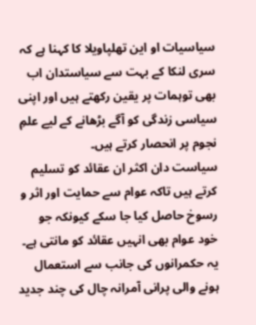سیاسیات او این تھلپاویلا کا کہنا ہے کہ سری لنکا کے بہت سے سیاستدان اب بھی توہمات پر یقین رکھتے ہیں اور اپنی سیاسی زندگی کو آگے بڑھانے کے لیے علمِ نجوم پر انحصار کرتے ہیں۔
سیاست دان اکثر ان عقائد کو تسلیم کرتے ہیں تاکہ عوام سے حمایت اور اثر و رسوخ حاصل کیا جا سکے کیونکہ جو خود عوام بھی انہیں عقائد کو مانتی ہے۔
یہ حکمرانوں کی جانب سے استعمال ہونے والی پرانی آمرانہ چال کی چند جدید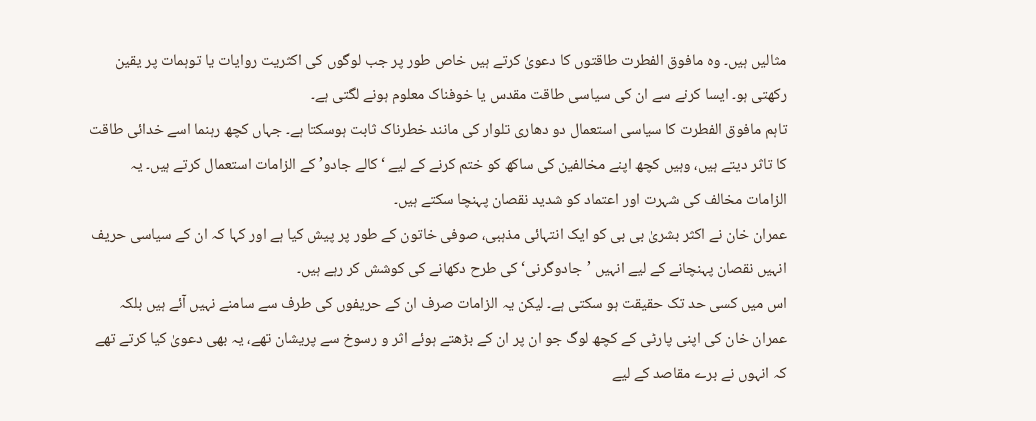مثالیں ہیں۔ وہ مافوق الفطرت طاقتوں کا دعویٰ کرتے ہیں خاص طور پر جب لوگوں کی اکثریت روایات یا توہمات پر یقین رکھتی ہو۔ ایسا کرنے سے ان کی سیاسی طاقت مقدس یا خوفناک معلوم ہونے لگتی ہے۔
تاہم مافوق الفطرت کا سیاسی استعمال دو دھاری تلوار کی مانند خطرناک ثابت ہوسکتا ہے۔ جہاں کچھ رہنما اسے خدائی طاقت کا تاثر دیتے ہیں، وہیں کچھ اپنے مخالفین کی ساکھ کو ختم کرنے کے لیے ‘کالے جادو’ کے الزامات استعمال کرتے ہیں۔ یہ الزامات مخالف کی شہرت اور اعتماد کو شدید نقصان پہنچا سکتے ہیں۔
عمران خان نے اکثر بشریٰ بی بی کو ایک انتہائی مذہبی، صوفی خاتون کے طور پر پیش کیا ہے اور کہا کہ ان کے سیاسی حریف انہیں نقصان پہنچانے کے لیے انہیں ’جادوگرنی‘ کی طرح دکھانے کی کوشش کر رہے ہیں۔
اس میں کسی حد تک حقیقت ہو سکتی ہے۔ لیکن یہ الزامات صرف ان کے حریفوں کی طرف سے سامنے نہیں آئے ہیں بلکہ عمران خان کی اپنی پارٹی کے کچھ لوگ جو ان پر ان کے بڑھتے ہوئے اثر و رسوخ سے پریشان تھے، یہ بھی دعویٰ کیا کرتے تھے کہ انہوں نے برے مقاصد کے لیے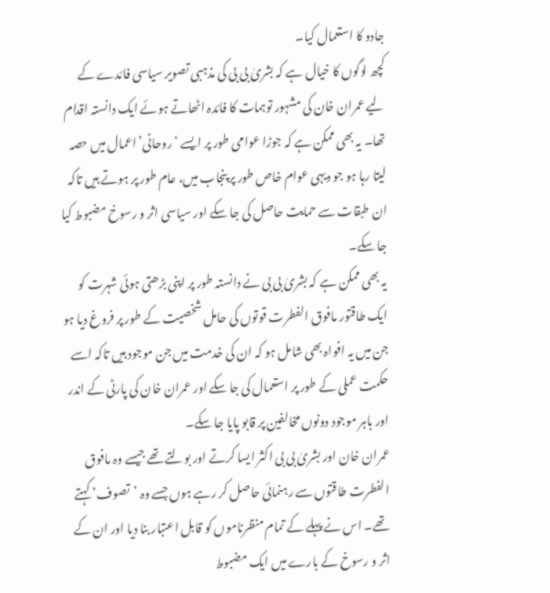جادو کا استعمال کیا۔
کچھ لوگوں کا خیال ہے کہ بشریٰ بی بی کی مذہبی تصویر سیاسی فائدے کے لیے عمران خان کی مشہور توہمات کا فائدہ اٹھاتے ہوئے ایک دانستہ اقدام تھا۔ یہ بھی ممکن ہے کہ جوڑا عوامی طور پر ایسے ‘روحانی’ اعمال میں حصہ لیتا رہا ہو جو دیہی عوام خاص طور پر پنجاب میں، عام طور پر ہوتے ہیں تاکہ ان طبقات سے حمایت حاصل کی جا سکے اور سیاسی اثر و رسوخ مضبوط کیا جا سکے۔
یہ بھی ممکن ہے کہ بشریٰ بی بی نے دانستہ طور پر اپنی بڑھتی ہوئی شہرت کو ایک طاقتور مافوق الفطرت قوتوں کی حامل شخصیت کے طور پر فروغ دیا ہو جن میں یہ افواہ بھی شامل ہو کہ ان کی خدمت میں جن موجود ہیں تاکہ اسے حکمت عملی کے طور پر استعمال کی جا سکے اور عمران خان کی پارٹی کے اندر اور باہر موجود دونوں مخالفین پر قابو پایا جا سکے۔
عمران خان اور بشریٰ بی بی اکثر ایسا کرتے اور بولتے تھے جیسے وہ مافوق الفطرت طاقتوں سے رہنمائی حاصل کر رہے ہوں جسے وہ ’تصوف‘ کہتے تھے۔ اس نے پہلے کے تمام منظرناموں کو قابل اعتبار بنا دیا اور ان کے اثر و رسوخ کے بارے میں ایک مضبوط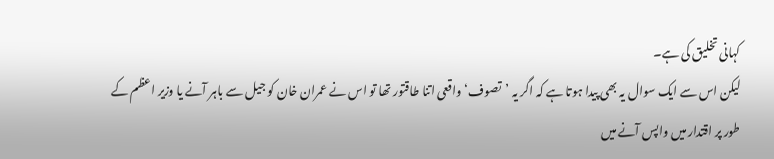کہانی تخلیق کی ہے۔
لیکن اس سے ایک سوال یہ بھی پیدا ہوتا ہے کہ اگر یہ ’تصوف‘ واقعی اتنا طاقتور تھا تو اس نے عمران خان کو جیل سے باہر آنے یا وزیر اعظم کے طور پر اقتدار میں واپس آنے میں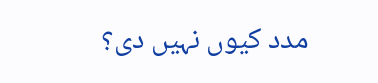مدد کیوں نہیں دی؟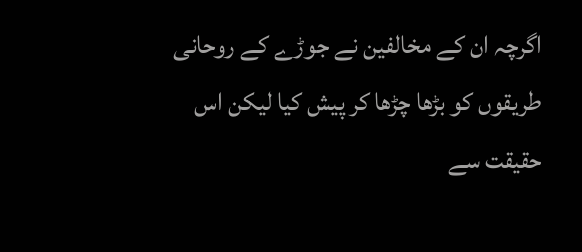اگرچہ ان کے مخالفین نے جوڑے کے روحانی طریقوں کو بڑھا چڑھا کر پیش کیا لیکن اس حقیقت سے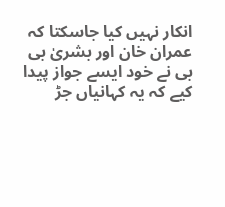انکار نہیں کیا جاسکتا کہ عمران خان اور بشریٰ بی بی نے خود ایسے جواز پیدا کیے کہ یہ کہانیاں جڑ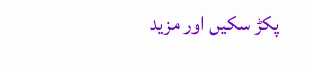پکڑ سکیں اور مزید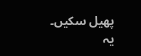پھیل سکیں۔
یہ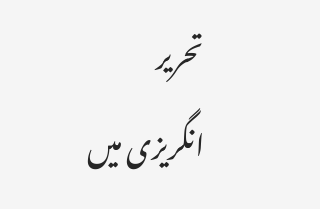تحریر انگریزی میں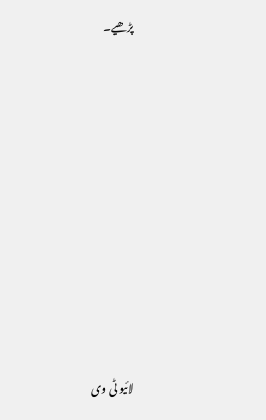پڑھیے۔












لائیو ٹی وی